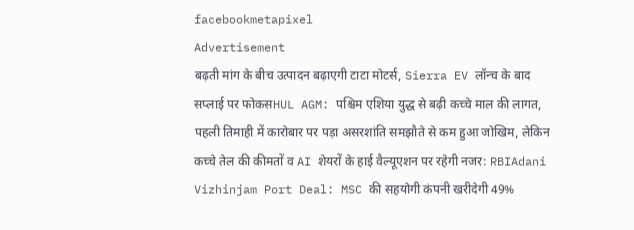facebookmetapixel
Advertisement
बढ़ती मांग के बीच उत्पादन बढ़ाएगी टाटा मोटर्स, Sierra EV लॉन्च के बाद सप्लाई पर फोकसHUL AGM: पश्चिम एशिया युद्ध से बढ़ी कच्चे माल की लागत, पहली तिमाही में कारोबार पर पड़ा असरशांति समझौते से कम हुआ जोखिम, लेकिन कच्चे तेल की कीमतों व AI शेयरों के हाई वैल्यूएशन पर रहेगी नजर: RBIAdani Vizhinjam Port Deal: MSC की सहयोगी कंपनी खरीदेगी 49%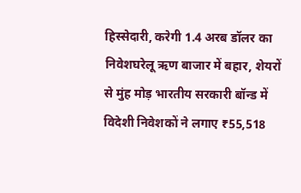हिस्सेदारी, करेगी 1.4 अरब डॉलर का निवेशघरेलू ऋण बाजार में बहार, शेयरों से मुंह मोड़ भारतीय सरकारी बॉन्ड में विदेशी निवेशकों ने लगाए ₹55,518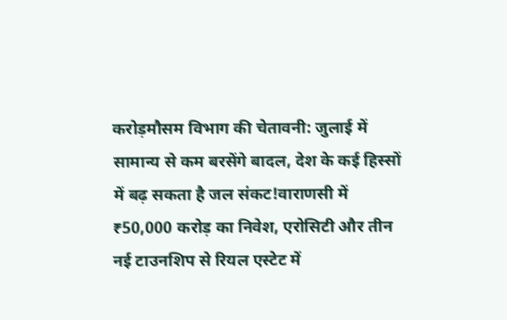करोड़मौसम विभाग की चेतावनी: जुलाई में सामान्य से कम बरसेंगे बादल, देश के कई हिस्सों में बढ़ सकता है जल संकट!वाराणसी में ₹50,000 करोड़ का निवेश, एरोसिटी और तीन नई टाउनशिप से रियल एस्टेट में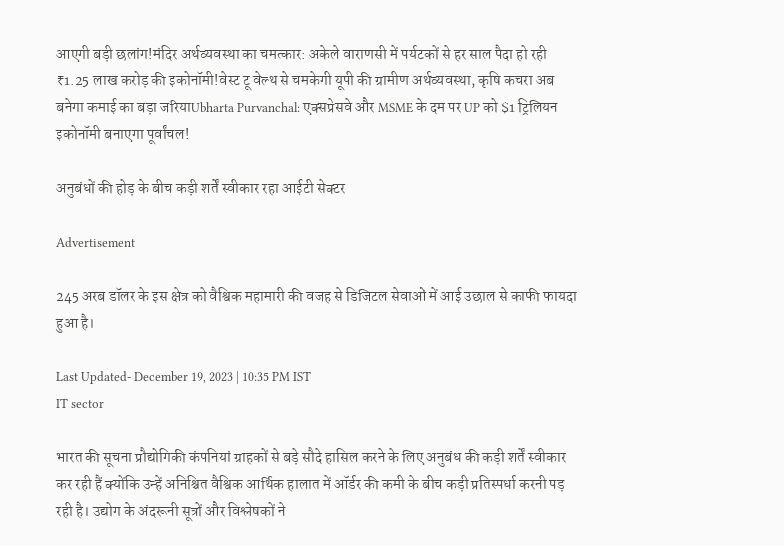आएगी बड़ी छलांग!मंदिर अर्थव्यवस्था का चमत्कार: अकेले वाराणसी में पर्यटकों से हर साल पैदा हो रही ₹1.25 लाख करोड़ की इकोनॉमी!वेस्ट टू वेल्थ से चमकेगी यूपी की ग्रामीण अर्थव्यवस्था, कृषि कचरा अब बनेगा कमाई का बड़ा जरियाUbharta Purvanchal: एक्सप्रेसवे और MSME के दम पर UP को $1 ट्रिलियन इकोनॉमी बनाएगा पूर्वांचल!

अनुबंधों की होड़ के बीच कड़ी शर्तें स्वीकार रहा आईटी सेक्टर

Advertisement

245 अरब डॉलर के इस क्षेत्र को वैश्विक महामारी की वजह से डिजिटल सेवाओं में आई उछाल से काफी फायदा हुआ है।

Last Updated- December 19, 2023 | 10:35 PM IST
IT sector

भारत की सूचना प्रौद्योगिकी कंपनियां ग्राहकों से बड़े सौदे हासिल करने के लिए अनुबंध की कड़ी शर्तें स्वीकार कर रही हैं क्योंकि उन्हें अनिश्चित वैश्विक आर्थिक हालात में ऑर्डर की कमी के बीच कड़ी प्रतिस्पर्धा करनी पड़ रही है। उद्योग के अंदरूनी सूत्रों और विश्लेषकों ने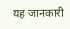यह जानकारी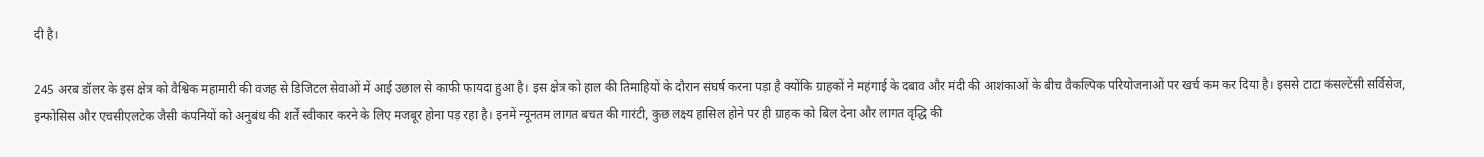दी है।

245 अरब डॉलर के इस क्षेत्र को वैश्विक महामारी की वजह से डिजिटल सेवाओं में आई उछाल से काफी फायदा हुआ है। इस क्षेत्र को हाल की तिमाहियों के दौरान संघर्ष करना पड़ा है क्योंकि ग्राहकों ने महंगाई के दबाव और मंदी की आशंकाओं के बीच वैकल्पिक परियोजनाओं पर खर्च कम कर दिया है। इससे टाटा कंसल्टेंसी सर्विसेज, इन्फोसिस और एचसीएलटेक जैसी कंपनियों को अनुबंध की शर्तें स्वीकार करने के लिए मजबूर होना पड़ रहा है। इनमें न्यूनतम लागत बचत की गारंटी, कुछ लक्ष्य हासिल होने पर ही ग्राहक को बिल देना और लागत वृद्धि की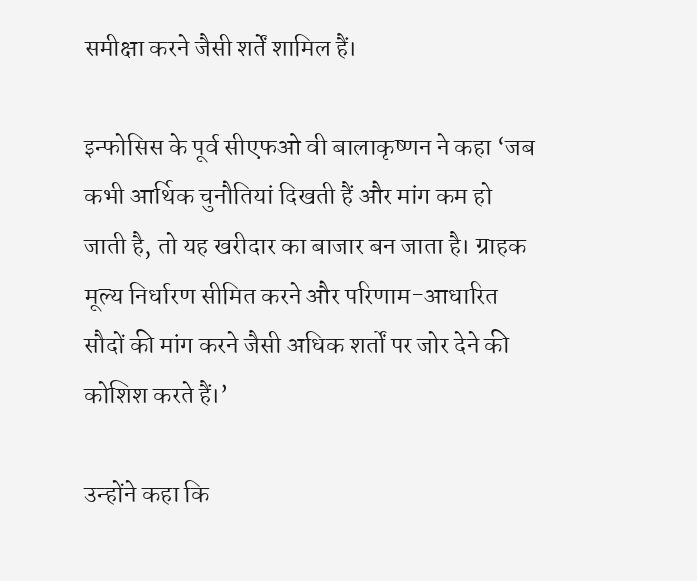समीक्षा करने जैसी शर्तें शामिल हैं।

इन्फोसिस के पूर्व सीएफओ वी बालाकृष्णन ने कहा ‘जब कभी आर्थिक चुनौतियां दिखती हैं और मांग कम हो जाती है, तो यह खरीदार का बाजार बन जाता है। ग्राहक मूल्य निर्धारण सीमित करने और परिणाम-आधारित सौदों की मांग करने जैसी अधिक शर्तों पर जोर देने की कोशिश करते हैं।’

उन्होंने कहा कि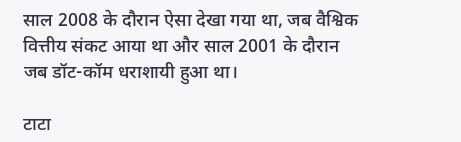साल 2008 के दौरान ऐसा देखा गया था, जब वैश्विक वित्तीय संकट आया था और साल 2001 के दौरान जब डॉट-कॉम धराशायी हुआ था।

टाटा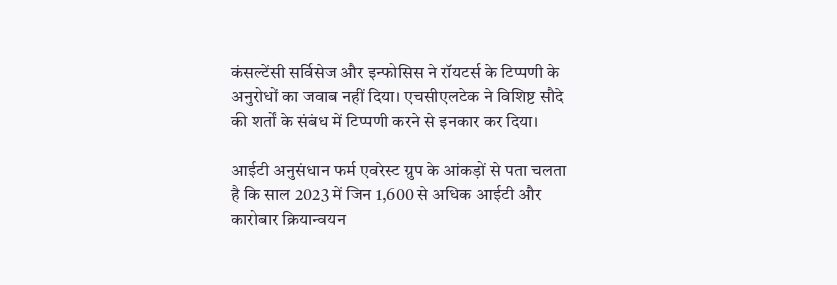कंसल्टेंसी सर्विसेज और इन्फोसिस ने रॉयटर्स के टिप्पणी के अनुरोधों का जवाब नहीं दिया। एचसीएलटेक ने विशिष्ट सौदे की शर्तों के संबंध में टिप्पणी करने से इनकार कर दिया।

आईटी अनुसंधान फर्म एवरेस्ट ग्रुप के आंकड़ों से पता चलता है कि साल 2023 में जिन 1,600 से अधिक आईटी और कारोबार क्रियान्वयन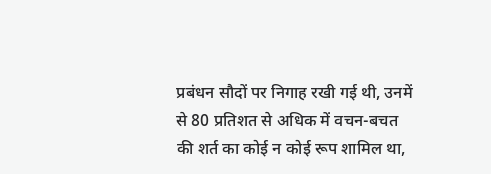प्रबंधन सौदों पर निगाह रखी गई थी, उनमें से 80 प्रतिशत से अधिक में वचन-बचत की शर्त का कोई न कोई रूप शामिल था,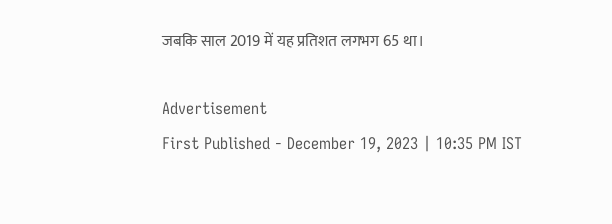जबकि साल 2019 में यह प्रतिशत लगभग 65 था।

Advertisement
First Published - December 19, 2023 | 10:35 PM IST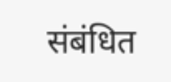संबंधित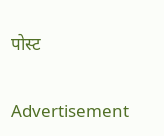पोस्ट

Advertisement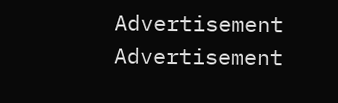Advertisement
Advertisement